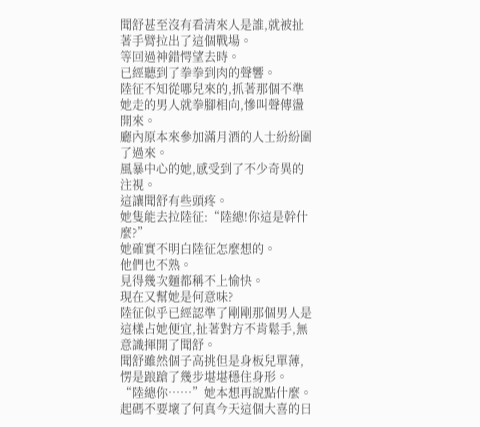聞舒甚至沒有看清來人是誰,就被扯著手臂拉出了這個戰場。
等回過神錯愕望去時。
已經聽到了拳拳到肉的聲響。
陸征不知從哪兒來的,抓著那個不準她走的男人就拳腳相向,慘叫聲傳盪開來。
廳內原本來參加滿月酒的人士紛紛圍了過來。
風暴中心的她,感受到了不少奇異的注視。
這讓聞舒有些頭疼。
她隻能去拉陸征:“陸總!你這是幹什麼?”
她確實不明白陸征怎麼想的。
他們也不熟。
見得幾次麵都稱不上愉快。
現在又幫她是何意味?
陸征似乎已經認準了剛剛那個男人是這樣占她便宜,扯著對方不肯鬆手,無意識揮開了聞舒。
聞舒雖然個子高挑但是身板兒單薄,愣是踉蹌了幾步堪堪穩住身形。
“陸總你……”她本想再說點什麼。
起碼不要壞了何真今天這個大喜的日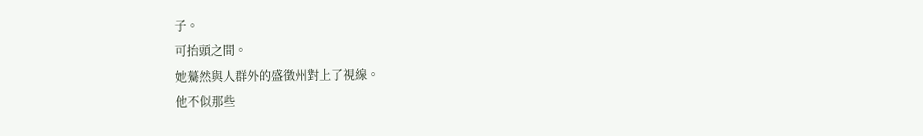子。
可抬頭之間。
她驀然與人群外的盛徵州對上了視線。
他不似那些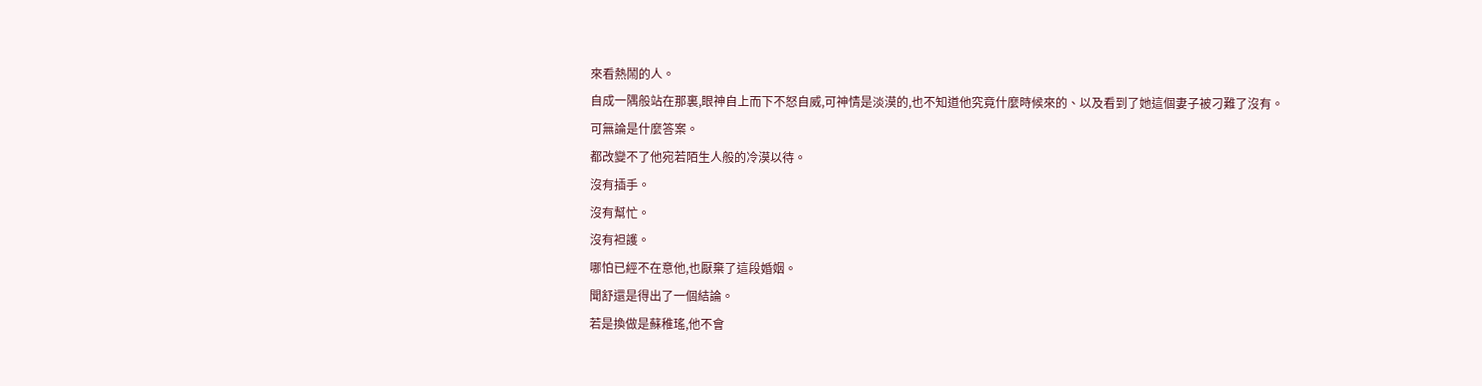來看熱鬧的人。
自成一隅般站在那裏,眼神自上而下不怒自威,可神情是淡漠的,也不知道他究竟什麼時候來的、以及看到了她這個妻子被刁難了沒有。
可無論是什麼答案。
都改變不了他宛若陌生人般的冷漠以待。
沒有插手。
沒有幫忙。
沒有袒護。
哪怕已經不在意他,也厭棄了這段婚姻。
聞舒還是得出了一個結論。
若是換做是蘇稚瑤,他不會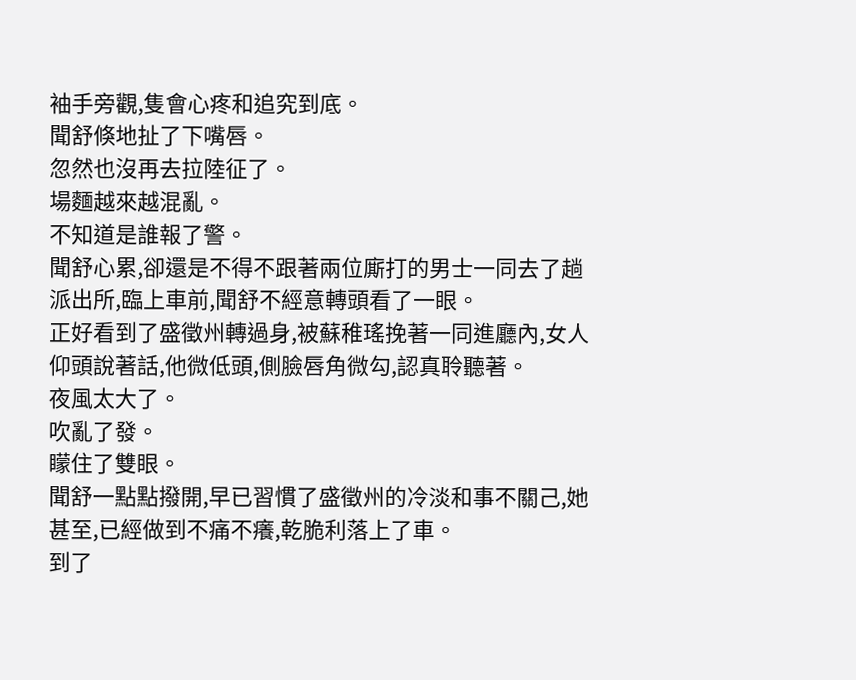袖手旁觀,隻會心疼和追究到底。
聞舒倏地扯了下嘴唇。
忽然也沒再去拉陸征了。
場麵越來越混亂。
不知道是誰報了警。
聞舒心累,卻還是不得不跟著兩位廝打的男士一同去了趟派出所,臨上車前,聞舒不經意轉頭看了一眼。
正好看到了盛徵州轉過身,被蘇稚瑤挽著一同進廳內,女人仰頭說著話,他微低頭,側臉唇角微勾,認真聆聽著。
夜風太大了。
吹亂了發。
矇住了雙眼。
聞舒一點點撥開,早已習慣了盛徵州的冷淡和事不關己,她甚至,已經做到不痛不癢,乾脆利落上了車。
到了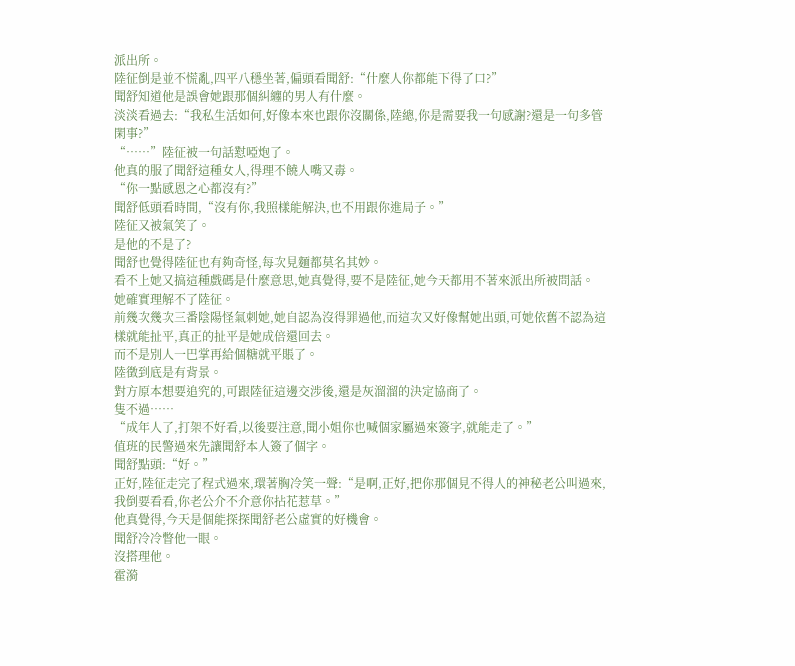派出所。
陸征倒是並不慌亂,四平八穩坐著,偏頭看聞舒:“什麼人你都能下得了口?”
聞舒知道他是誤會她跟那個糾纏的男人有什麼。
淡淡看過去:“我私生活如何,好像本來也跟你沒關係,陸總,你是需要我一句感謝?還是一句多管閑事?”
“……”陸征被一句話懟啞炮了。
他真的服了聞舒這種女人,得理不饒人嘴又毒。
“你一點感恩之心都沒有?”
聞舒低頭看時間,“沒有你,我照樣能解決,也不用跟你進局子。”
陸征又被氣笑了。
是他的不是了?
聞舒也覺得陸征也有夠奇怪,每次見麵都莫名其妙。
看不上她又搞這種戲碼是什麼意思,她真覺得,要不是陸征,她今天都用不著來派出所被問話。
她確實理解不了陸征。
前幾次幾次三番陰陽怪氣刺她,她自認為沒得罪過他,而這次又好像幫她出頭,可她依舊不認為這樣就能扯平,真正的扯平是她成倍還回去。
而不是別人一巴掌再給個糖就平賬了。
陸徵到底是有背景。
對方原本想要追究的,可跟陸征這邊交涉後,還是灰溜溜的決定協商了。
隻不過……
“成年人了,打架不好看,以後要注意,聞小姐你也喊個家屬過來簽字,就能走了。”
值班的民警過來先讓聞舒本人簽了個字。
聞舒點頭:“好。”
正好,陸征走完了程式過來,環著胸冷笑一聲:“是啊,正好,把你那個見不得人的神秘老公叫過來,我倒要看看,你老公介不介意你拈花惹草。”
他真覺得,今天是個能探探聞舒老公虛實的好機會。
聞舒冷冷瞥他一眼。
沒搭理他。
霍漪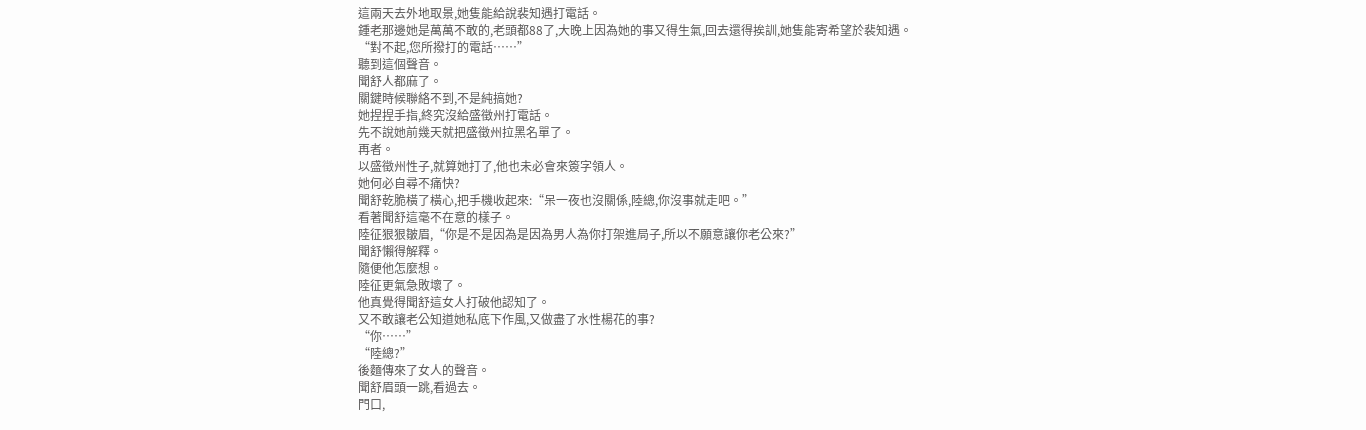這兩天去外地取景,她隻能給說裴知遇打電話。
鍾老那邊她是萬萬不敢的,老頭都88了,大晚上因為她的事又得生氣,回去還得挨訓,她隻能寄希望於裴知遇。
“對不起,您所撥打的電話……”
聽到這個聲音。
聞舒人都麻了。
關鍵時候聯絡不到,不是純搞她?
她捏捏手指,終究沒給盛徵州打電話。
先不說她前幾天就把盛徵州拉黑名單了。
再者。
以盛徵州性子,就算她打了,他也未必會來簽字領人。
她何必自尋不痛快?
聞舒乾脆橫了橫心,把手機收起來:“呆一夜也沒關係,陸總,你沒事就走吧。”
看著聞舒這毫不在意的樣子。
陸征狠狠皺眉,“你是不是因為是因為男人為你打架進局子,所以不願意讓你老公來?”
聞舒懶得解釋。
隨便他怎麼想。
陸征更氣急敗壞了。
他真覺得聞舒這女人打破他認知了。
又不敢讓老公知道她私底下作風,又做盡了水性楊花的事?
“你……”
“陸總?”
後麵傳來了女人的聲音。
聞舒眉頭一跳,看過去。
門口,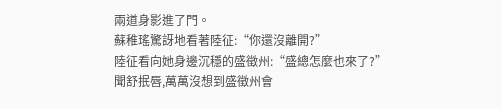兩道身影進了門。
蘇稚瑤驚訝地看著陸征:“你還沒離開?”
陸征看向她身邊沉穩的盛徵州:“盛總怎麼也來了?”
聞舒抿唇,萬萬沒想到盛徵州會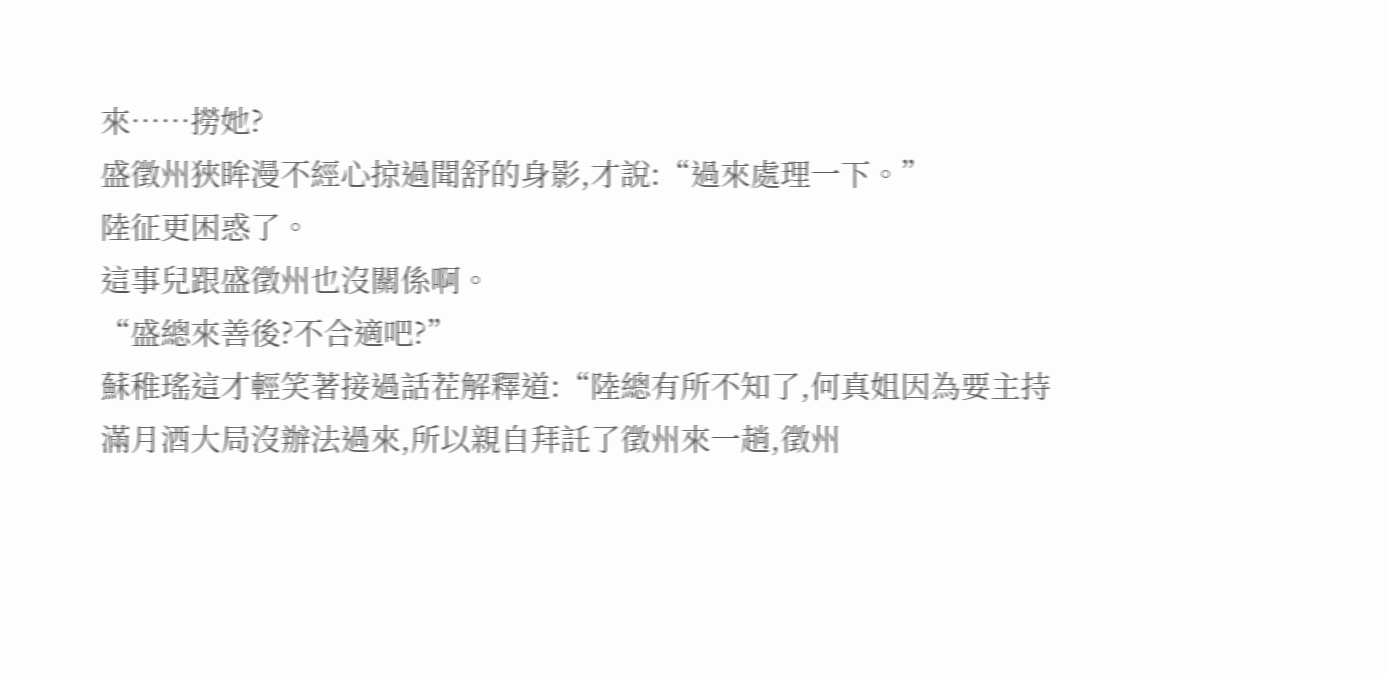來……撈她?
盛徵州狹眸漫不經心掠過聞舒的身影,才說:“過來處理一下。”
陸征更困惑了。
這事兒跟盛徵州也沒關係啊。
“盛總來善後?不合適吧?”
蘇稚瑤這才輕笑著接過話茬解釋道:“陸總有所不知了,何真姐因為要主持滿月酒大局沒辦法過來,所以親自拜託了徵州來一趟,徵州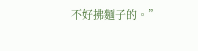不好拂麵子的。”